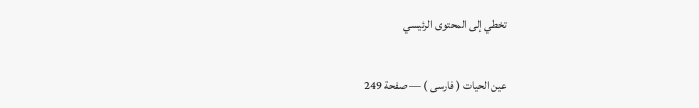تخطي إلى المحتوى الرئيسي

عين الحيات ( فارسى ) — صفحة 249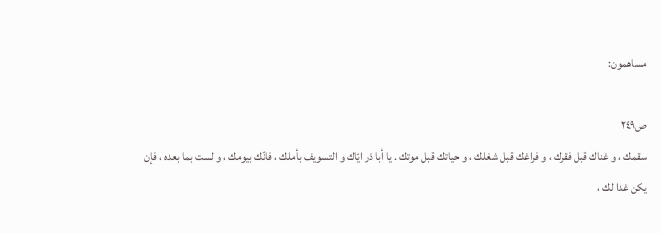مساهمون:

ص٢٤٩
سقمك ، و غناك قبل فقرك ، و فراغك قبل شغلك ، و حياتك قبل موتك . يا أبا ذر ايّاك و التسويف بأملك ، فانّك بيومك ، و لست بما بعده ، فإن يكن غدا لك ،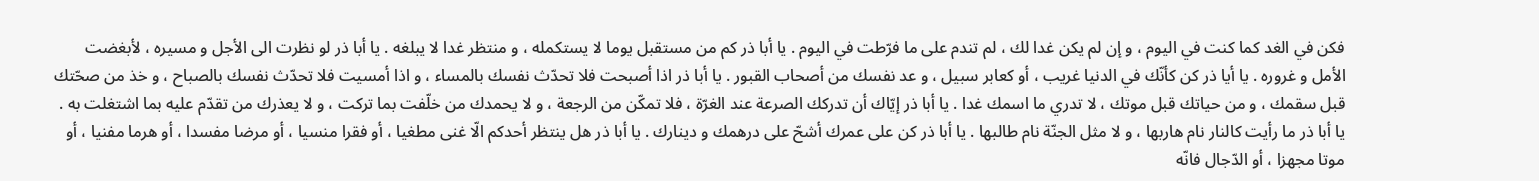فكن في الغد كما كنت في اليوم ، و إن لم يكن غدا لك ، لم تندم على ما فرّطت في اليوم . يا أبا ذر كم من مستقبل يوما لا يستكمله ، و منتظر غدا لا يبلغه . يا أبا ذر لو نظرت الى الأجل و مسيره ، لأبغضت الأمل و غروره . يا أيا ذر كن كأنّك في الدنيا غريب ، أو كعابر سبيل ، و عد نفسك من أصحاب القبور . يا أبا ذر اذا أصبحت فلا تحدّث نفسك بالمساء ، و اذا أمسيت فلا تحدّث نفسك بالصباح ، و خذ من صحّتك قبل سقمك ، و من حياتك قبل موتك ، لا تدري ما اسمك غدا . يا أبا ذر إيّاك أن تدركك الصرعة عند الغرّة ، فلا تمكّن من الرجعة ، و لا يحمدك من خلّفت بما تركت ، و لا يعذرك من تقدّم عليه بما اشتغلت به . يا أبا ذر ما رأيت كالنار نام هاربها ، و لا مثل الجنّة نام طالبها . يا أبا ذر كن على عمرك أشحّ على درهمك و دينارك . يا أبا ذر هل ينتظر أحدكم الّا غنى مطغيا ، أو فقرا منسيا ، أو مرضا مفسدا ، أو هرما مفنيا ، أو موتا مجهزا ، أو الدّجال فانّه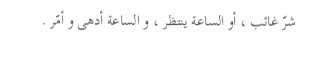شرّ غائب ، أو الساعة ينتظر ، و الساعة أدهى و أمّر .